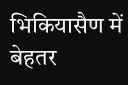भिकियासैण में बेहतर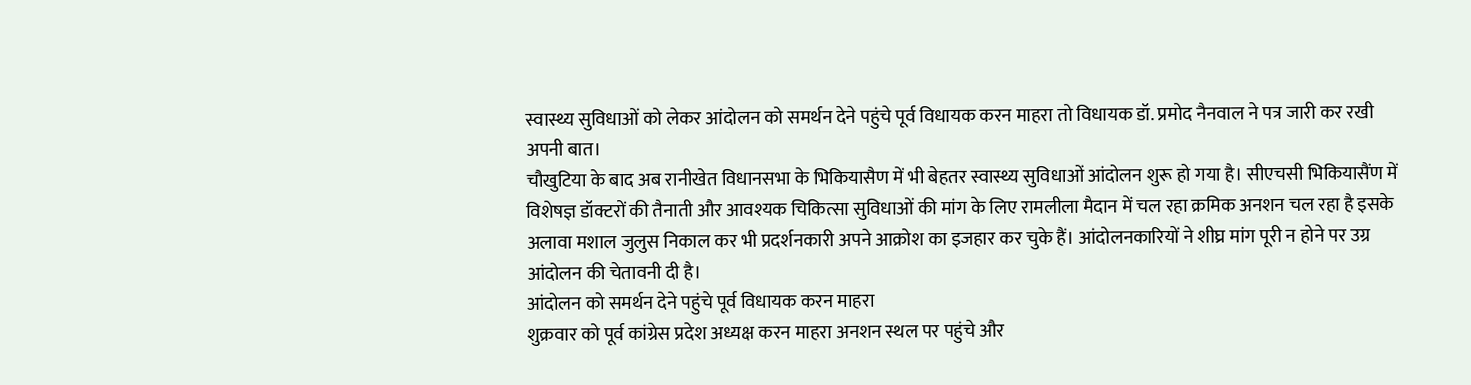स्वास्थ्य सुविधाओं को लेकर आंदोलन को समर्थन देने पहुंचे पूर्व विधायक करन माहरा तो विधायक डॉ. प्रमोद नैनवाल ने पत्र जारी कर रखी अपनी बात।
चौखुटिया के बाद अब रानीखेत विधानसभा के भिकियासैण में भी बेहतर स्वास्थ्य सुविधाओं आंदोलन शुरू हो गया है। सीएचसी भिकियासैंण में विशेषज्ञ डॉक्टरों की तैनाती और आवश्यक चिकित्सा सुविधाओं की मांग के लिए रामलीला मैदान में चल रहा क्रमिक अनशन चल रहा है इसके अलावा मशाल जुलुस निकाल कर भी प्रदर्शनकारी अपने आक्रोश का इजहार कर चुके हैं। आंदोलनकारियों ने शीघ्र मांग पूरी न होने पर उग्र आंदोलन की चेतावनी दी है।
आंदोलन को समर्थन देने पहुंचे पूर्व विधायक करन माहरा
शुक्रवार को पूर्व कांग्रेस प्रदेश अध्यक्ष करन माहरा अनशन स्थल पर पहुंचे और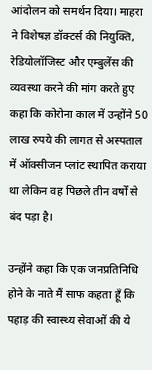आंदोलन को समर्थन दिया। माहरा ने विशेषज्ञ डॉक्टर्स की नियुक्ति, रेडियोलॉजिस्ट और एम्बुलेंस की व्यवस्था करने की मांग करते हुए कहा कि कोरोना काल में उन्होंने 50 लाख रुपये की लागत से अस्पताल में ऑक्सीजन प्लांट स्थापित कराया था लेकिन वह पिछले तीन वर्षों से बंद पड़ा है।

उन्होंने कहा कि एक जनप्रतिनिधि होने के नाते मैं साफ कहता हूँ कि पहाड़ की स्वास्थ्य सेवाओं की ये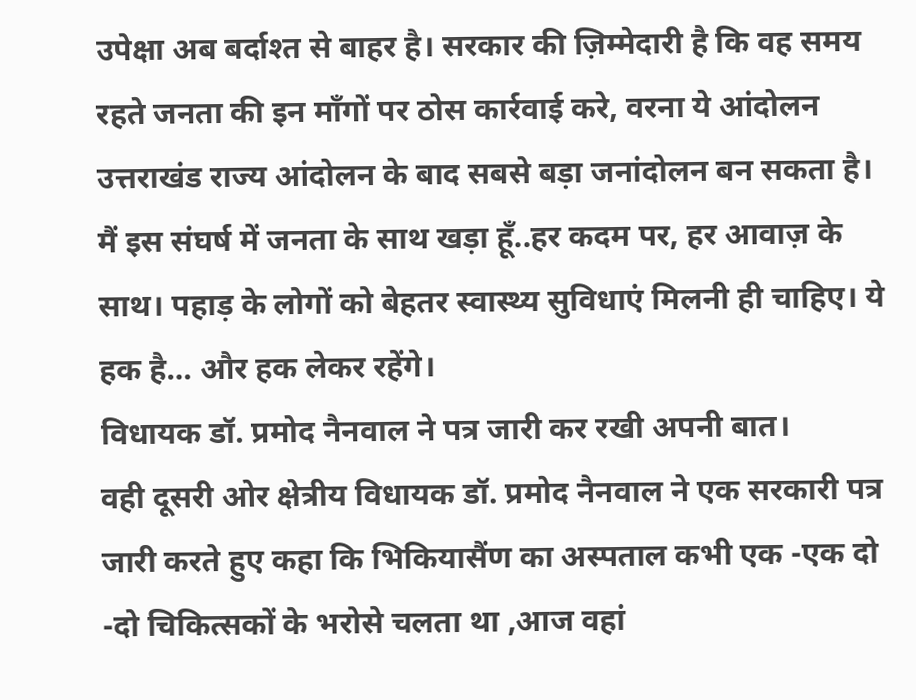उपेक्षा अब बर्दाश्त से बाहर है। सरकार की ज़िम्मेदारी है कि वह समय रहते जनता की इन माँगों पर ठोस कार्रवाई करे, वरना ये आंदोलन उत्तराखंड राज्य आंदोलन के बाद सबसे बड़ा जनांदोलन बन सकता है। मैं इस संघर्ष में जनता के साथ खड़ा हूँ..हर कदम पर, हर आवाज़ के साथ। पहाड़ के लोगों को बेहतर स्वास्थ्य सुविधाएं मिलनी ही चाहिए। ये हक है… और हक लेकर रहेंगे।
विधायक डॉ. प्रमोद नैनवाल ने पत्र जारी कर रखी अपनी बात।
वही दूसरी ओर क्षेत्रीय विधायक डॉ. प्रमोद नैनवाल ने एक सरकारी पत्र जारी करते हुए कहा कि भिकियासैंण का अस्पताल कभी एक -एक दो -दो चिकित्सकों के भरोसे चलता था ,आज वहां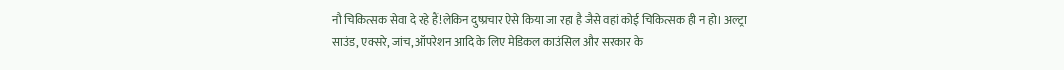नौ चिकित्सक सेवा दे रहे हैं!लेकिन दुष्प्रचार ऐसे किया जा रहा है जैसे वहां कोई चिकित्सक ही न हो। अल्ट्रा साउंड, एक्सरे, जांच, ऑपरेशन आदि के लिए मेडिकल काउंसिल और सरकार के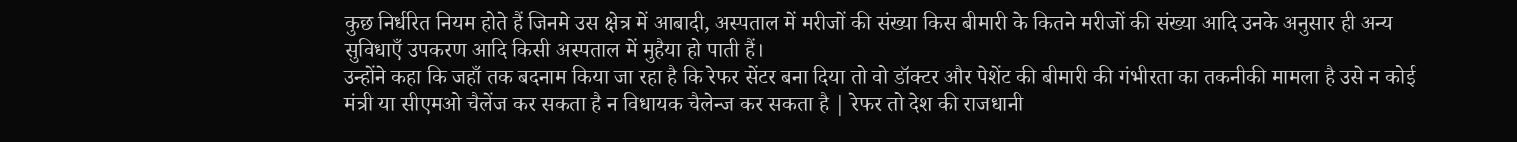कुछ निर्धरित नियम होते हैं जिनमे उस क्षेत्र में आबादी, अस्पताल में मरीजों की संख्या किस बीमारी के कितने मरीजों की संख्या आदि उनके अनुसार ही अन्य सुविधाएँ उपकरण आदि किसी अस्पताल में मुहैया हो पाती हैं।
उन्होंने कहा कि जहाँ तक बदनाम किया जा रहा है कि रेफर सेंटर बना दिया तो वो डॉक्टर और पेशेंट की बीमारी की गंभीरता का तकनीकी मामला है उसे न कोई मंत्री या सीएमओ चैलेंज कर सकता है न विधायक चैलेन्ज कर सकता है | रेफर तो देश की राजधानी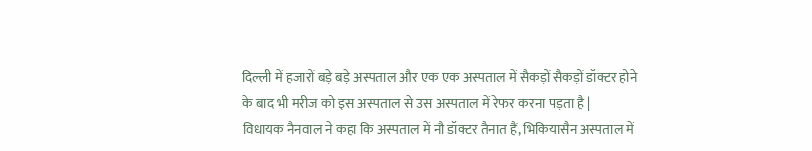दिल्ली में हजारों बड़े बड़े अस्पताल और एक एक अस्पताल में सैकड़ों सैकड़ों डॉक्टर होने के बाद भी मरीज को इस अस्पताल से उस अस्पताल में रेफर करना पड़ता है |
विधायक नैनवाल ने कहा कि अस्पताल में नौ डॉक्टर तैनात हैं, भिकियासैन अस्पताल में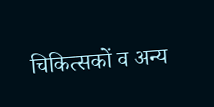चिकित्सकों व अन्य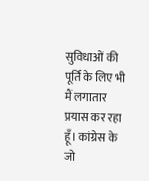सुविधाओं की पूर्ति के लिए भी मैं लगातार प्रयास कर रहा हूँ। कांग्रेस के जो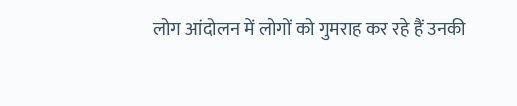लोग आंदोलन में लोगों को गुमराह कर रहे हैं उनकी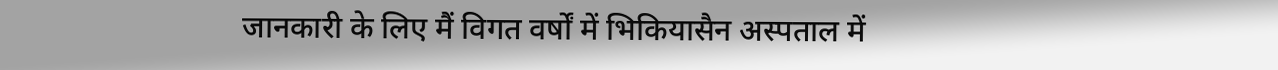जानकारी के लिए मैं विगत वर्षों में भिकियासैन अस्पताल में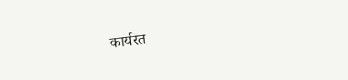कार्यरत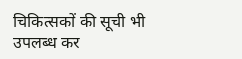चिकित्सकों की सूची भी उपलब्ध कर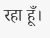रहा हूँ।